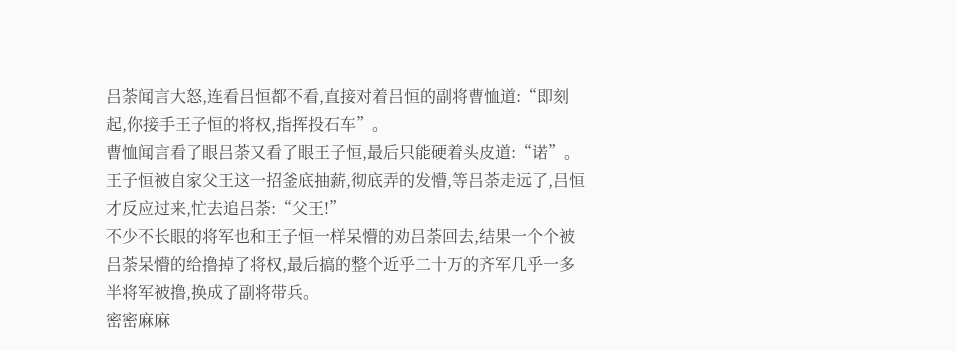吕荼闻言大怒,连看吕恒都不看,直接对着吕恒的副将曹恤道:“即刻起,你接手王子恒的将权,指挥投石车”。
曹恤闻言看了眼吕荼又看了眼王子恒,最后只能硬着头皮道:“诺”。
王子恒被自家父王这一招釜底抽薪,彻底弄的发懵,等吕荼走远了,吕恒才反应过来,忙去追吕荼:“父王!”
不少不长眼的将军也和王子恒一样呆懵的劝吕荼回去,结果一个个被吕荼呆懵的给撸掉了将权,最后搞的整个近乎二十万的齐军几乎一多半将军被撸,换成了副将带兵。
密密麻麻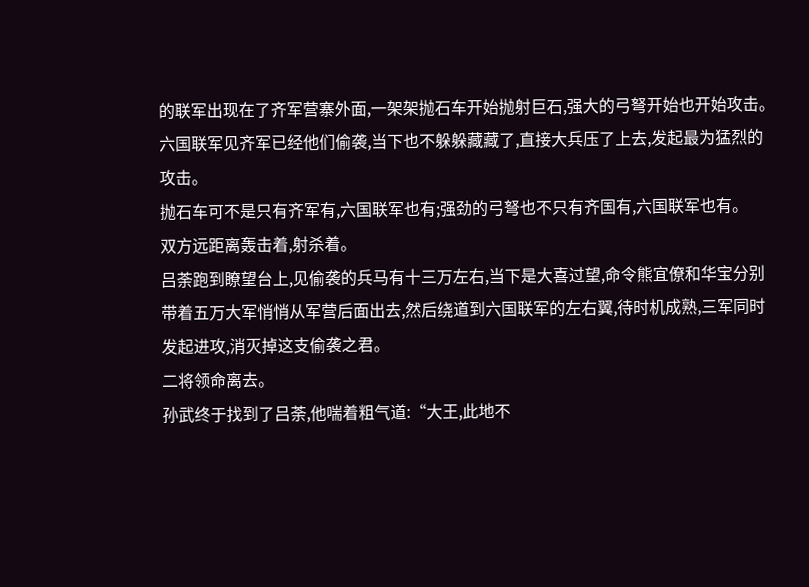的联军出现在了齐军营寨外面,一架架抛石车开始抛射巨石,强大的弓弩开始也开始攻击。
六国联军见齐军已经他们偷袭,当下也不躲躲藏藏了,直接大兵压了上去,发起最为猛烈的攻击。
抛石车可不是只有齐军有,六国联军也有;强劲的弓弩也不只有齐国有,六国联军也有。
双方远距离轰击着,射杀着。
吕荼跑到瞭望台上,见偷袭的兵马有十三万左右,当下是大喜过望,命令熊宜僚和华宝分别带着五万大军悄悄从军营后面出去,然后绕道到六国联军的左右翼,待时机成熟,三军同时发起进攻,消灭掉这支偷袭之君。
二将领命离去。
孙武终于找到了吕荼,他喘着粗气道:“大王,此地不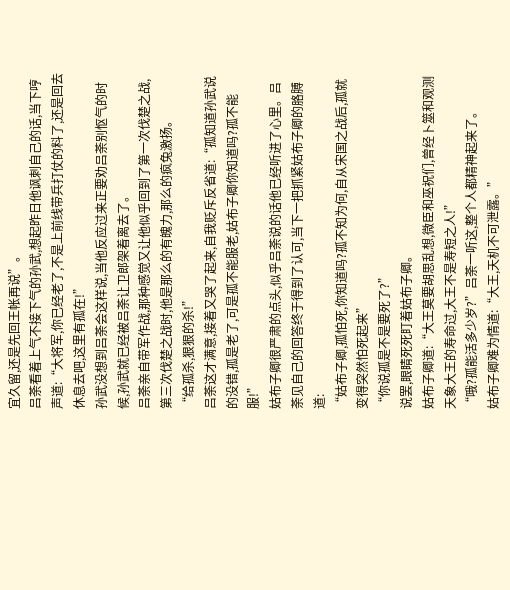宜久留,还是先回王帐再说”。
吕荼看着上气不接下气的孙武,想起昨日他讽刺自己的话,当下哼声道:“大将军,你已经老了,不是上前线带兵打仗的料了,还是回去休息去吧,这里有孤在!”
孙武没想到吕荼会这样说,当他反应过来正要劝吕荼别怄气的时候,孙武就已经被吕荼让卫郎架着离去了。
吕荼亲自带军作战,那种感觉又让他似乎回到了第一次伐楚之战,第三次伐楚之战时,他是那么的有魄力,那么的疯兔激扬。
“给孤杀,狠狠的杀!”
吕荼这才满意,接着又哭了起来,自我贬斥反省道:“孤知道孙武说的没错,孤是老了,可是孤不能服老,姑布子卿你知道吗?孤不能服!”
姑布子卿很严肃的点头,似乎吕荼说的话他已经听进了心里。吕荼见自己的回答终于得到了认可,当下一把抓紧姑布子卿的胳膊道:
“姑布子卿,孤怕死,你知道吗?孤不知为何,自从宋国之战后,孤就变得突然怕死起来”
“你说孤是不是要死了?”
说罢,眼睛死死盯着姑布子卿。
姑布子卿道:“大王莫要胡思乱想,微臣和巫祝们,曾经卜筮和观测天象大王的寿命过,大王不是寿短之人!”
“哦?孤能活多少岁?”吕荼一听这,整个人都精神起来了。
姑布子卿难为情道:“大王,天机不可泄露。”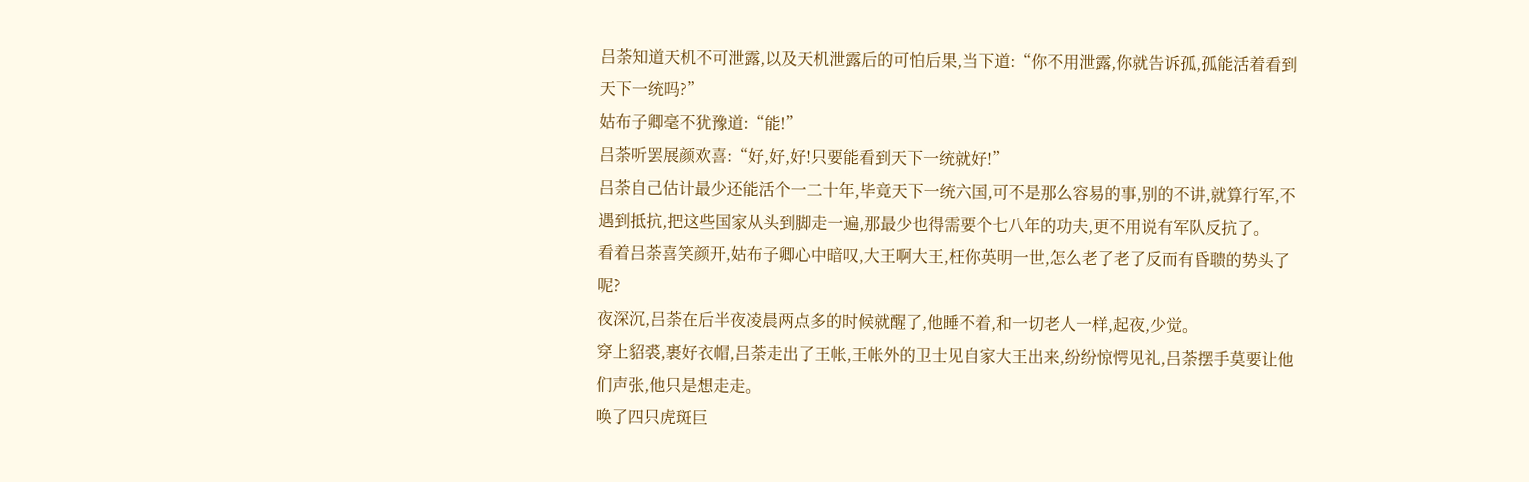吕荼知道天机不可泄露,以及天机泄露后的可怕后果,当下道:“你不用泄露,你就告诉孤,孤能活着看到天下一统吗?”
姑布子卿毫不犹豫道:“能!”
吕荼听罢展颜欢喜:“好,好,好!只要能看到天下一统就好!”
吕荼自己估计最少还能活个一二十年,毕竟天下一统六国,可不是那么容易的事,别的不讲,就算行军,不遇到抵抗,把这些国家从头到脚走一遍,那最少也得需要个七八年的功夫,更不用说有军队反抗了。
看着吕荼喜笑颜开,姑布子卿心中暗叹,大王啊大王,枉你英明一世,怎么老了老了反而有昏聩的势头了呢?
夜深沉,吕荼在后半夜凌晨两点多的时候就醒了,他睡不着,和一切老人一样,起夜,少觉。
穿上貂裘,裹好衣帽,吕荼走出了王帐,王帐外的卫士见自家大王出来,纷纷惊愕见礼,吕荼摆手莫要让他们声张,他只是想走走。
唤了四只虎斑巨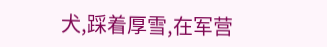犬,踩着厚雪,在军营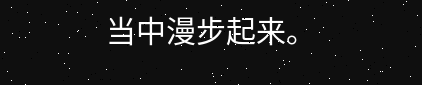当中漫步起来。